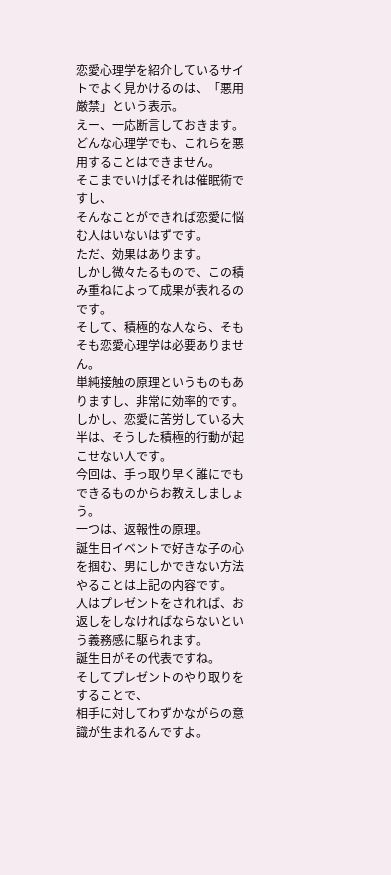恋愛心理学を紹介しているサイトでよく見かけるのは、「悪用厳禁」という表示。
えー、一応断言しておきます。
どんな心理学でも、これらを悪用することはできません。
そこまでいけばそれは催眠術ですし、
そんなことができれば恋愛に悩む人はいないはずです。
ただ、効果はあります。
しかし微々たるもので、この積み重ねによって成果が表れるのです。
そして、積極的な人なら、そもそも恋愛心理学は必要ありません。
単純接触の原理というものもありますし、非常に効率的です。
しかし、恋愛に苦労している大半は、そうした積極的行動が起こせない人です。
今回は、手っ取り早く誰にでもできるものからお教えしましょう。
一つは、返報性の原理。
誕生日イベントで好きな子の心を掴む、男にしかできない方法
やることは上記の内容です。
人はプレゼントをされれば、お返しをしなければならないという義務感に駆られます。
誕生日がその代表ですね。
そしてプレゼントのやり取りをすることで、
相手に対してわずかながらの意識が生まれるんですよ。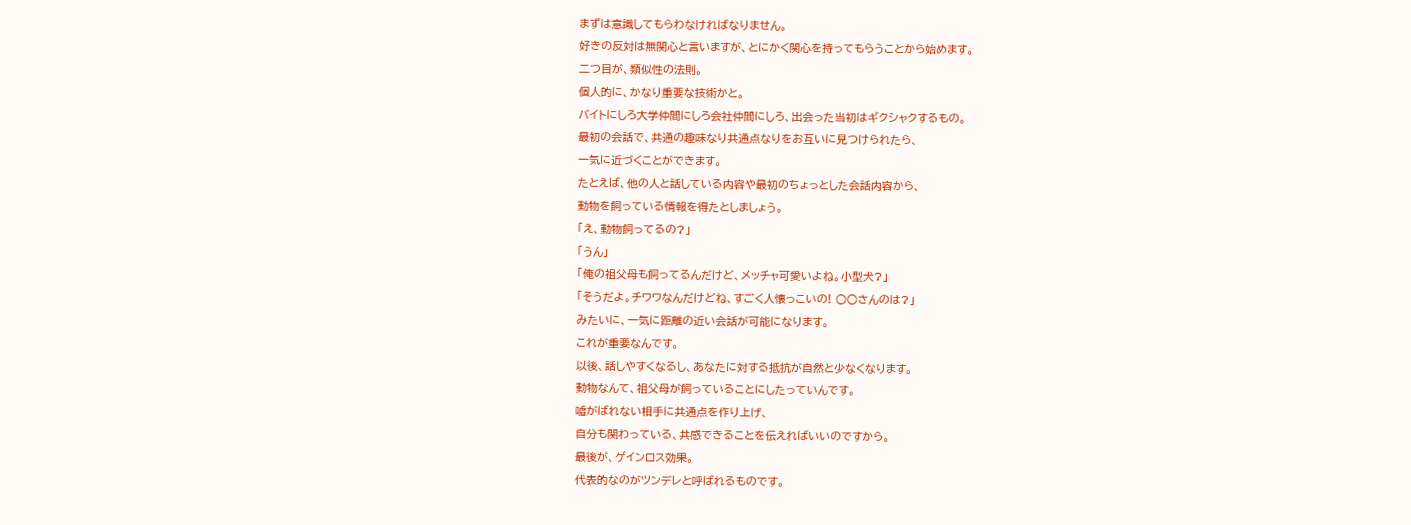まずは意識してもらわなければなりません。
好きの反対は無関心と言いますが、とにかく関心を持ってもらうことから始めます。
二つ目が、類似性の法則。
個人的に、かなり重要な技術かと。
バイトにしろ大学仲間にしろ会社仲間にしろ、出会った当初はギクシャクするもの。
最初の会話で、共通の趣味なり共通点なりをお互いに見つけられたら、
一気に近づくことができます。
たとえば、他の人と話している内容や最初のちょっとした会話内容から、
動物を飼っている情報を得たとしましょう。
「え、動物飼ってるの?」
「うん」
「俺の祖父母も飼ってるんだけど、メッチャ可愛いよね。小型犬?」
「そうだよ。チワワなんだけどね、すごく人懐っこいの! ○○さんのは?」
みたいに、一気に距離の近い会話が可能になります。
これが重要なんです。
以後、話しやすくなるし、あなたに対する抵抗が自然と少なくなります。
動物なんて、祖父母が飼っていることにしたっていんです。
嘘がばれない相手に共通点を作り上げ、
自分も関わっている、共感できることを伝えればいいのですから。
最後が、ゲインロス効果。
代表的なのがツンデレと呼ばれるものです。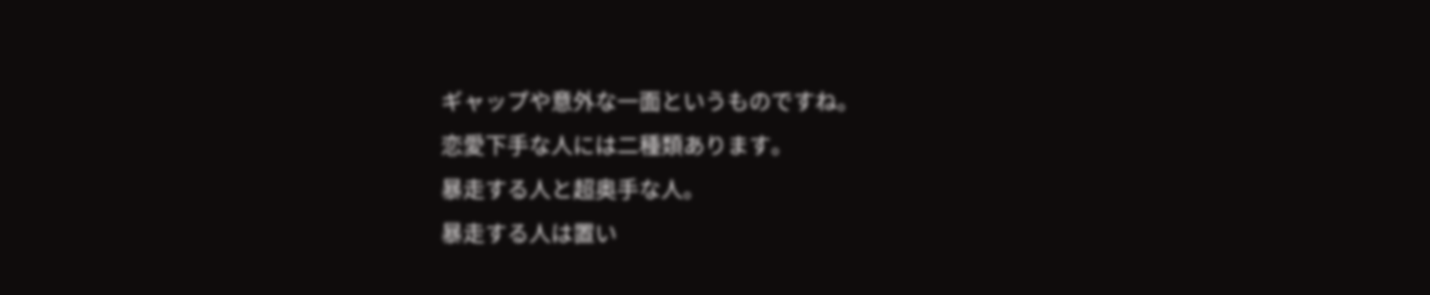ギャップや意外な一面というものですね。
恋愛下手な人には二種類あります。
暴走する人と超奥手な人。
暴走する人は置い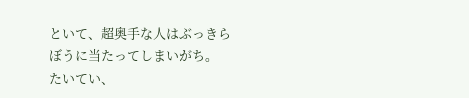といて、超奥手な人はぶっきらぼうに当たってしまいがち。
たいてい、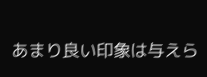あまり良い印象は与えら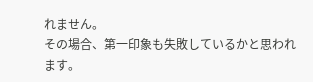れません。
その場合、第一印象も失敗しているかと思われます。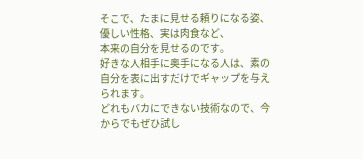そこで、たまに見せる頼りになる姿、優しい性格、実は肉食など、
本来の自分を見せるのです。
好きな人相手に奥手になる人は、素の自分を表に出すだけでギャップを与えられます。
どれもバカにできない技術なので、今からでもぜひ試し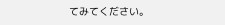てみてください。